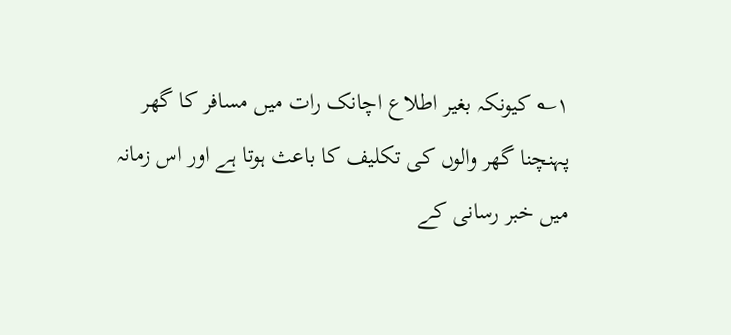۱؎ کیونکہ بغیر اطلاع اچانک رات میں مسافر کا گھر پہنچنا گھر والوں کی تکلیف کا باعث ہوتا ہے اور اس زمانہ میں خبر رسانی کے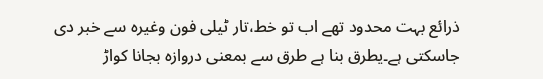ذرائع بہت محدود تھے اب تو خط،تار ٹیلی فون وغیرہ سے خبر دی جاسکتی ہے۔یطرق بنا ہے طرق سے بمعنی دروازہ بجانا کواڑ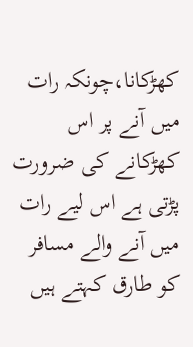کھڑکانا،چونکہ رات میں آنے پر اس کھڑکانے کی ضرورت پڑتی ہے اس لیے رات میں آنے والے مسافر کو طارق کہتے ہیں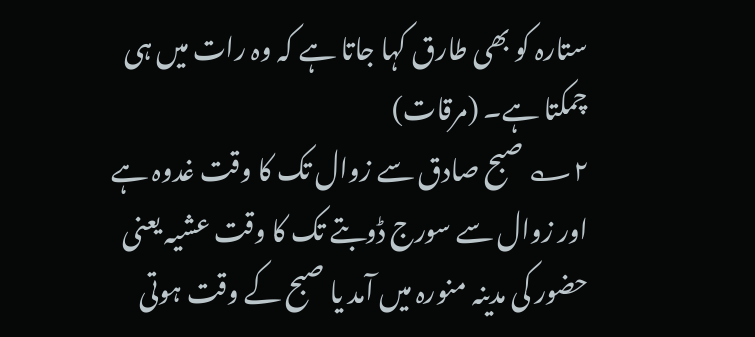ستارہ کو بھی طارق کہا جاتا ہے کہ وہ رات میں ہی چمکتا ہے۔ (مرقات)
۲؎ صبح صادق سے زوال تک کا وقت غدوہ ہے اور زوال سے سورج ڈوبتے تک کا وقت عشیہ یعنی حضور کی مدینہ منورہ میں آمد یا صبح کے وقت ہوتی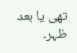تھی یا بعد ظہر۔